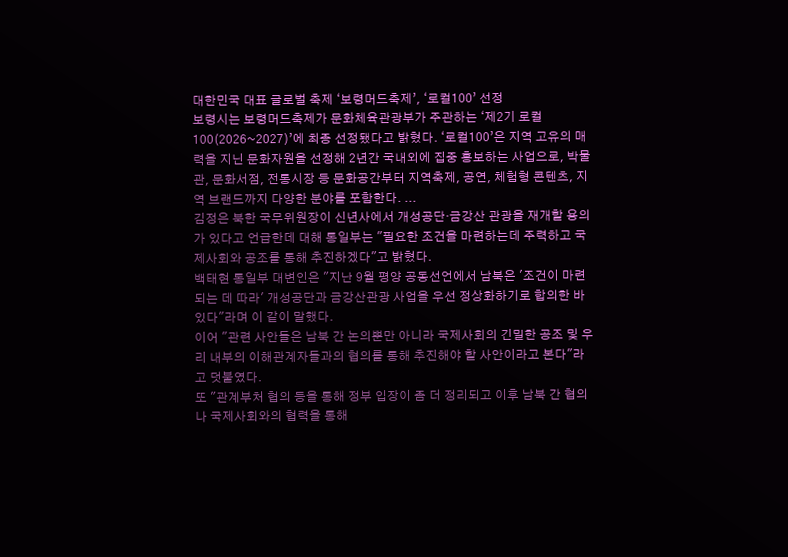대한민국 대표 글로벌 축제 ‘보령머드축제’, ‘로컬100’ 선정
보령시는 보령머드축제가 문화체육관광부가 주관하는 ‘제2기 로컬100(2026~2027)’에 최종 선정됐다고 밝혔다. ‘로컬100’은 지역 고유의 매력을 지닌 문화자원을 선정해 2년간 국내외에 집중 홍보하는 사업으로, 박물관, 문화서점, 전통시장 등 문화공간부터 지역축제, 공연, 체험형 콘텐츠, 지역 브랜드까지 다양한 분야를 포함한다. ...
김정은 북한 국무위원장이 신년사에서 개성공단·금강산 관광을 재개할 용의가 있다고 언급한데 대해 통일부는 "필요한 조건을 마련하는데 주력하고 국제사회와 공조를 통해 추진하겠다"고 밝혔다.
백태현 통일부 대변인은 "지난 9월 평양 공동선언에서 남북은 '조건이 마련되는 데 따라' 개성공단과 금강산관광 사업을 우선 정상화하기로 합의한 바 있다"라며 이 같이 말했다.
이어 "관련 사안들은 남북 간 논의뿐만 아니라 국제사회의 긴밀한 공조 및 우리 내부의 이해관계자들과의 협의를 통해 추진해야 할 사안이라고 본다"라고 덧붙였다.
또 "관계부처 협의 등을 통해 정부 입장이 좀 더 정리되고 이후 남북 간 협의나 국제사회와의 협력을 통해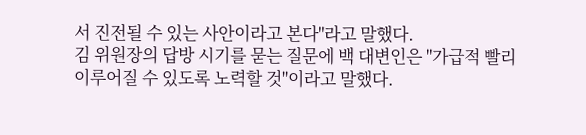서 진전될 수 있는 사안이라고 본다"라고 말했다.
김 위원장의 답방 시기를 묻는 질문에 백 대변인은 "가급적 빨리 이루어질 수 있도록 노력할 것"이라고 말했다.